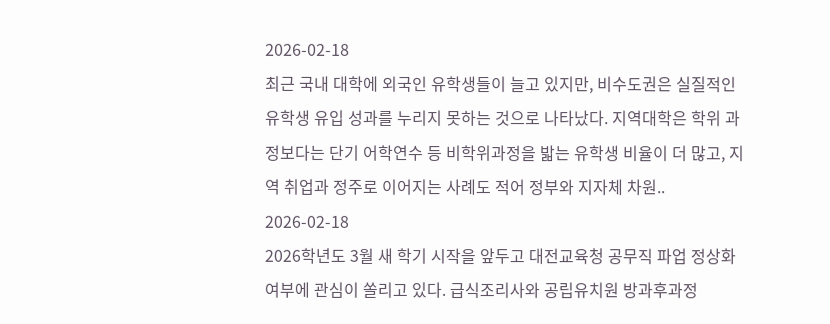2026-02-18
최근 국내 대학에 외국인 유학생들이 늘고 있지만, 비수도권은 실질적인 유학생 유입 성과를 누리지 못하는 것으로 나타났다. 지역대학은 학위 과정보다는 단기 어학연수 등 비학위과정을 밟는 유학생 비율이 더 많고, 지역 취업과 정주로 이어지는 사례도 적어 정부와 지자체 차원..
2026-02-18
2026학년도 3월 새 학기 시작을 앞두고 대전교육청 공무직 파업 정상화 여부에 관심이 쏠리고 있다. 급식조리사와 공립유치원 방과후과정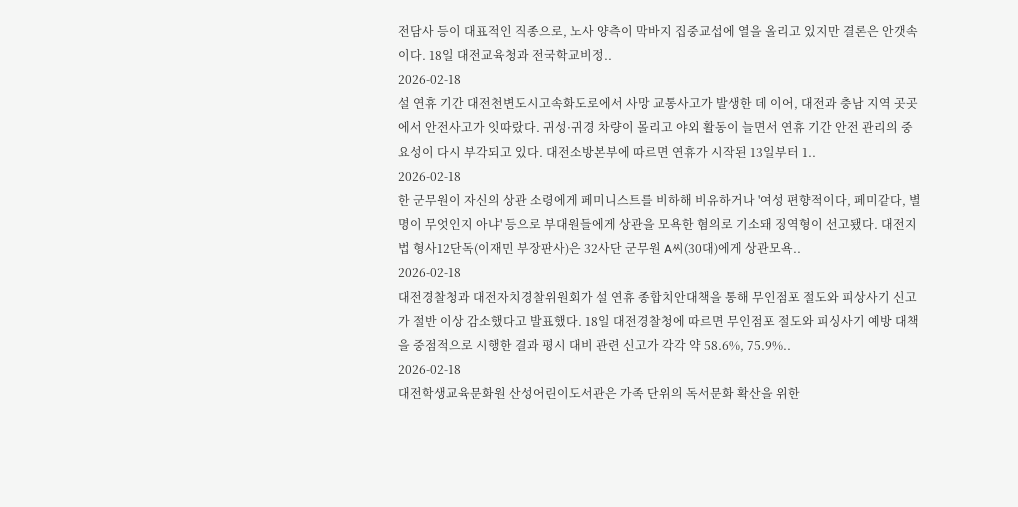전담사 등이 대표적인 직종으로, 노사 양측이 막바지 집중교섭에 열을 올리고 있지만 결론은 안갯속이다. 18일 대전교육청과 전국학교비정..
2026-02-18
설 연휴 기간 대전천변도시고속화도로에서 사망 교통사고가 발생한 데 이어, 대전과 충남 지역 곳곳에서 안전사고가 잇따랐다. 귀성·귀경 차량이 몰리고 야외 활동이 늘면서 연휴 기간 안전 관리의 중요성이 다시 부각되고 있다. 대전소방본부에 따르면 연휴가 시작된 13일부터 1..
2026-02-18
한 군무원이 자신의 상관 소령에게 페미니스트를 비하해 비유하거나 '여성 편향적이다, 페미같다, 별명이 무엇인지 아냐' 등으로 부대원들에게 상관을 모욕한 혐의로 기소돼 징역형이 선고됐다. 대전지법 형사12단독(이재민 부장판사)은 32사단 군무원 A씨(30대)에게 상관모욕..
2026-02-18
대전경찰청과 대전자치경찰위원회가 설 연휴 종합치안대책을 통해 무인점포 절도와 피상사기 신고가 절반 이상 감소했다고 발표했다. 18일 대전경찰청에 따르면 무인점포 절도와 피싱사기 예방 대책을 중점적으로 시행한 결과 평시 대비 관련 신고가 각각 약 58.6%, 75.9%..
2026-02-18
대전학생교육문화원 산성어린이도서관은 가족 단위의 독서문화 확산을 위한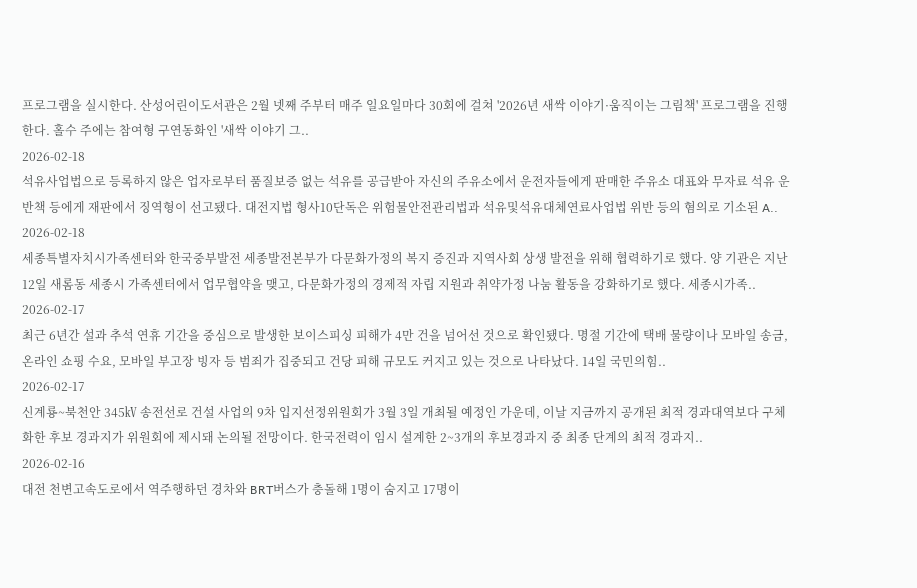프로그램을 실시한다. 산성어린이도서관은 2월 넷째 주부터 매주 일요일마다 30회에 걸쳐 '2026년 새싹 이야기·움직이는 그림책' 프로그램을 진행한다. 홀수 주에는 참여형 구연동화인 '새싹 이야기 그..
2026-02-18
석유사업법으로 등록하지 않은 업자로부터 품질보증 없는 석유를 공급받아 자신의 주유소에서 운전자들에게 판매한 주유소 대표와 무자료 석유 운반책 등에게 재판에서 징역형이 선고됐다. 대전지법 형사10단독은 위험물안전관리법과 석유및석유대체연료사업법 위반 등의 혐의로 기소된 A..
2026-02-18
세종특별자치시가족센터와 한국중부발전 세종발전본부가 다문화가정의 복지 증진과 지역사회 상생 발전을 위해 협력하기로 했다. 양 기관은 지난 12일 새롬동 세종시 가족센터에서 업무협약을 맺고, 다문화가정의 경제적 자립 지원과 취약가정 나눔 활동을 강화하기로 했다. 세종시가족..
2026-02-17
최근 6년간 설과 추석 연휴 기간을 중심으로 발생한 보이스피싱 피해가 4만 건을 넘어선 것으로 확인됐다. 명절 기간에 택배 물량이나 모바일 송금, 온라인 쇼핑 수요, 모바일 부고장 빙자 등 범죄가 집중되고 건당 피해 규모도 커지고 있는 것으로 나타났다. 14일 국민의힘..
2026-02-17
신계룡~북천안 345㎸ 송전선로 건설 사업의 9차 입지선정위원회가 3월 3일 개최될 예정인 가운데, 이날 지금까지 공개된 최적 경과대역보다 구체화한 후보 경과지가 위원회에 제시돼 논의될 전망이다. 한국전력이 임시 설계한 2~3개의 후보경과지 중 최종 단계의 최적 경과지..
2026-02-16
대전 천변고속도로에서 역주행하던 경차와 BRT버스가 충돌해 1명이 숨지고 17명이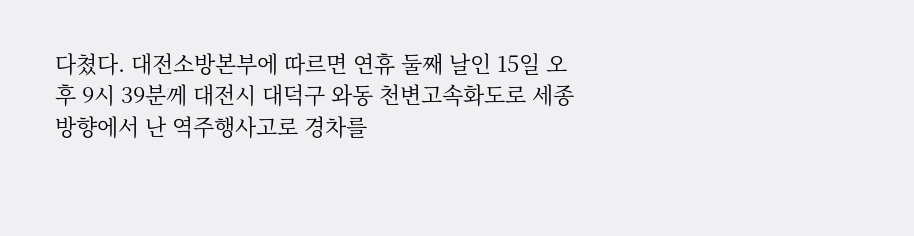다쳤다. 대전소방본부에 따르면 연휴 둘째 날인 15일 오후 9시 39분께 대전시 대덕구 와동 천변고속화도로 세종방향에서 난 역주행사고로 경차를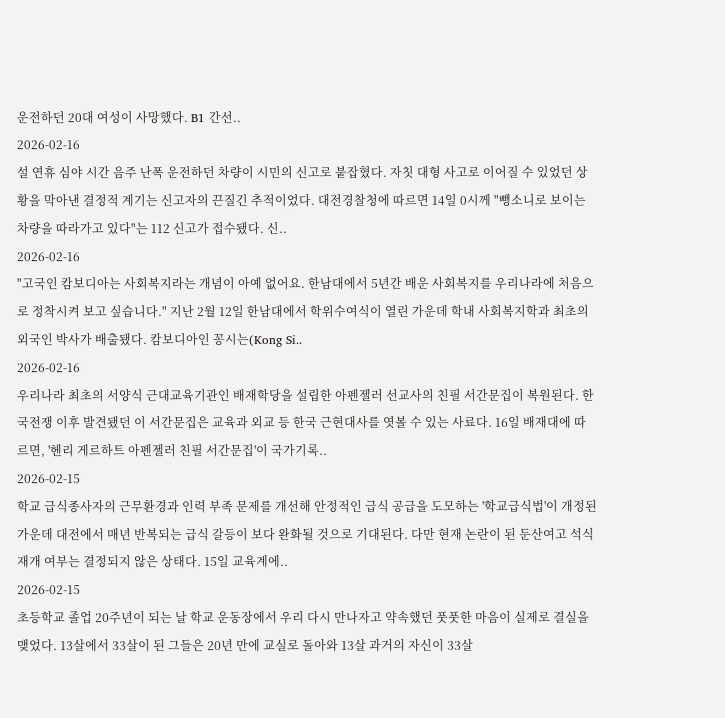운전하던 20대 여성이 사망했다. B1 간선..
2026-02-16
설 연휴 심야 시간 음주 난폭 운전하던 차량이 시민의 신고로 붙잡혔다. 자칫 대형 사고로 이어질 수 있었던 상황을 막아낸 결정적 계기는 신고자의 끈질긴 추적이었다. 대전경찰청에 따르면 14일 0시께 "뺑소니로 보이는 차량을 따라가고 있다"는 112 신고가 접수됐다. 신..
2026-02-16
"고국인 캄보디아는 사회복지라는 개념이 아예 없어요. 한남대에서 5년간 배운 사회복지를 우리나라에 처음으로 정착시켜 보고 싶습니다." 지난 2월 12일 한남대에서 학위수여식이 열린 가운데 학내 사회복지학과 최초의 외국인 박사가 배출됐다. 캄보디아인 꽁시는(Kong Si..
2026-02-16
우리나라 최초의 서양식 근대교육기관인 배재학당을 설립한 아펜젤러 선교사의 친필 서간문집이 복원된다. 한국전쟁 이후 발견됐던 이 서간문집은 교육과 외교 등 한국 근현대사를 엿볼 수 있는 사료다. 16일 배재대에 따르면, '헨리 게르하트 아펜젤러 친필 서간문집'이 국가기록..
2026-02-15
학교 급식종사자의 근무환경과 인력 부족 문제를 개선해 안정적인 급식 공급을 도모하는 '학교급식법'이 개정된 가운데 대전에서 매년 반복되는 급식 갈등이 보다 완화될 것으로 기대된다. 다만 현재 논란이 된 둔산여고 석식 재개 여부는 결정되지 않은 상태다. 15일 교육계에..
2026-02-15
초등학교 졸업 20주년이 되는 날 학교 운동장에서 우리 다시 만나자고 약속했던 풋풋한 마음이 실제로 결실을 맺었다. 13살에서 33살이 된 그들은 20년 만에 교실로 돌아와 13살 과거의 자신이 33살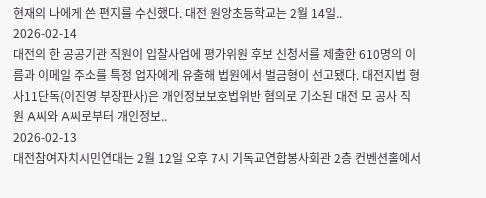현재의 나에게 쓴 편지를 수신했다. 대전 원앙초등학교는 2월 14일..
2026-02-14
대전의 한 공공기관 직원이 입찰사업에 평가위원 후보 신청서를 제출한 610명의 이름과 이메일 주소를 특정 업자에게 유출해 법원에서 벌금형이 선고됐다. 대전지법 형사11단독(이진영 부장판사)은 개인정보보호법위반 혐의로 기소된 대전 모 공사 직원 A씨와 A씨로부터 개인정보..
2026-02-13
대전참여자치시민연대는 2월 12일 오후 7시 기독교연합봉사회관 2층 컨벤션홀에서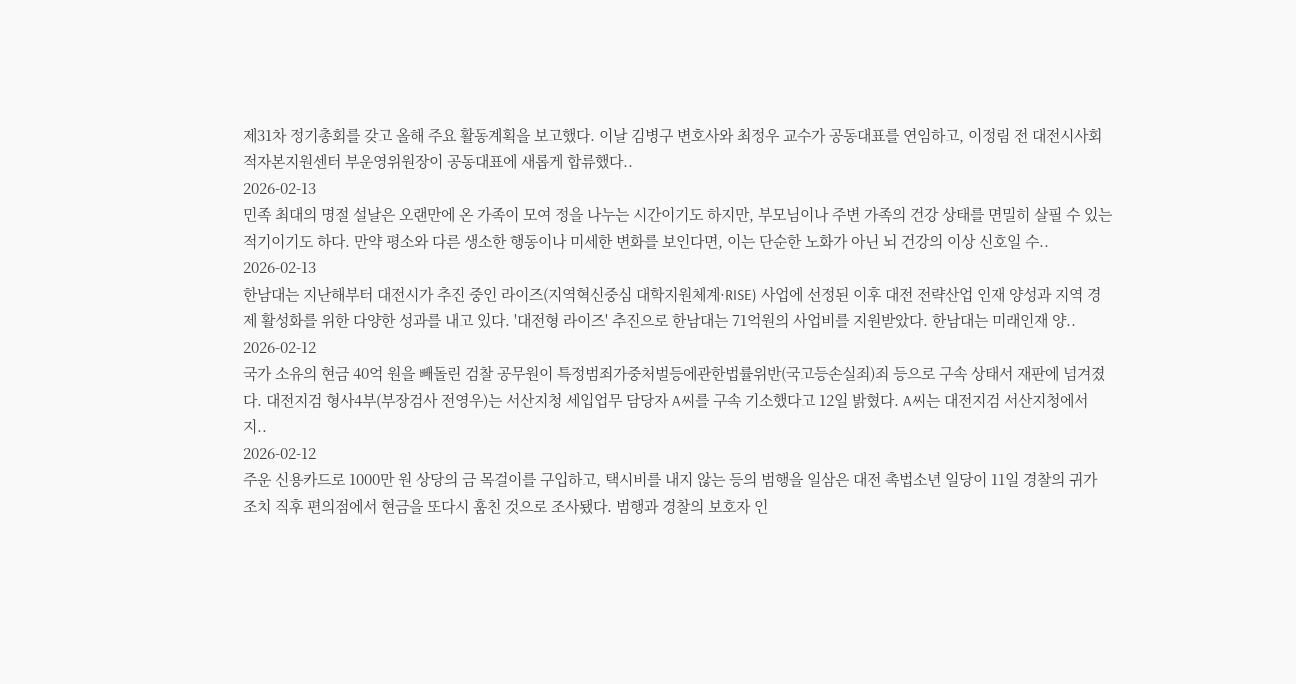제31차 정기총회를 갖고 올해 주요 활동계획을 보고했다. 이날 김병구 변호사와 최정우 교수가 공동대표를 연임하고, 이정림 전 대전시사회적자본지원센터 부운영위원장이 공동대표에 새롭게 합류했다..
2026-02-13
민족 최대의 명절 설날은 오랜만에 온 가족이 모여 정을 나누는 시간이기도 하지만, 부모님이나 주변 가족의 건강 상태를 면밀히 살필 수 있는 적기이기도 하다. 만약 평소와 다른 생소한 행동이나 미세한 변화를 보인다면, 이는 단순한 노화가 아닌 뇌 건강의 이상 신호일 수..
2026-02-13
한남대는 지난해부터 대전시가 추진 중인 라이즈(지역혁신중심 대학지원체계·RISE) 사업에 선정된 이후 대전 전략산업 인재 양성과 지역 경제 활성화를 위한 다양한 성과를 내고 있다. '대전형 라이즈' 추진으로 한남대는 71억원의 사업비를 지원받았다. 한남대는 미래인재 양..
2026-02-12
국가 소유의 현금 40억 원을 빼돌린 검찰 공무원이 특정범죄가중처벌등에관한법률위반(국고등손실죄)죄 등으로 구속 상태서 재판에 넘겨졌다. 대전지검 형사4부(부장검사 전영우)는 서산지청 세입업무 담당자 A씨를 구속 기소했다고 12일 밝혔다. A씨는 대전지검 서산지청에서 지..
2026-02-12
주운 신용카드로 1000만 원 상당의 금 목걸이를 구입하고, 택시비를 내지 않는 등의 범행을 일삼은 대전 촉법소년 일당이 11일 경찰의 귀가 조치 직후 편의점에서 현금을 또다시 훔친 것으로 조사됐다. 범행과 경찰의 보호자 인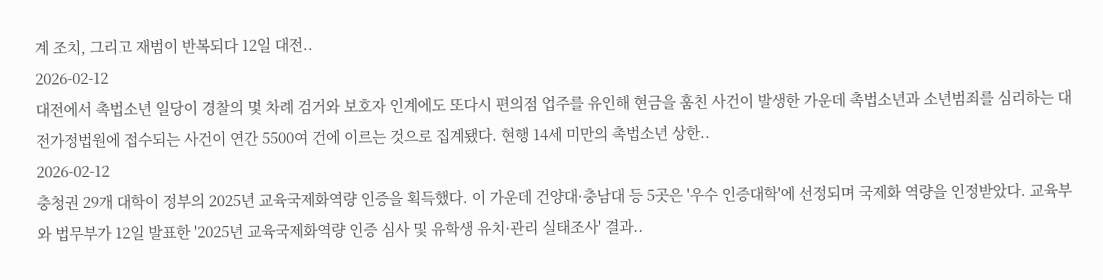계 조치, 그리고 재범이 반복되다 12일 대전..
2026-02-12
대전에서 촉법소년 일당이 경찰의 몇 차례 검거와 보호자 인계에도 또다시 편의점 업주를 유인해 현금을 훔친 사건이 발생한 가운데 촉법소년과 소년범죄를 심리하는 대전가정법원에 접수되는 사건이 연간 5500여 건에 이르는 것으로 집계됐다. 현행 14세 미만의 촉법소년 상한..
2026-02-12
충청권 29개 대학이 정부의 2025년 교육국제화역량 인증을 획득했다. 이 가운데 건양대·충남대 등 5곳은 '우수 인증대학'에 선정되며 국제화 역량을 인정받았다. 교육부와 법무부가 12일 발표한 '2025년 교육국제화역량 인증 심사 및 유학생 유치·관리 실태조사' 결과..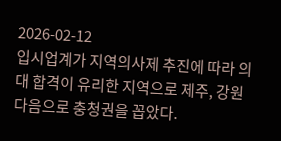2026-02-12
입시업계가 지역의사제 추진에 따라 의대 합격이 유리한 지역으로 제주, 강원 다음으로 충청권을 꼽았다.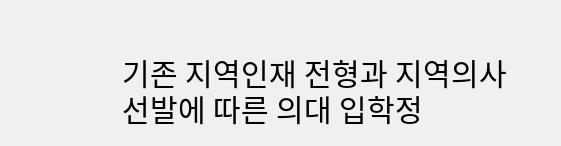기존 지역인재 전형과 지역의사 선발에 따른 의대 입학정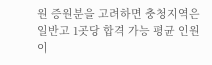원 증원분을 고려하면 충청지역은 일반고 1곳당 합격 가능 평균 인원이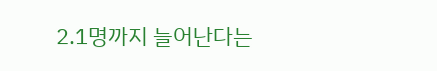2.1명까지 늘어난다는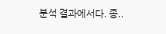분석 결과에서다. 종..